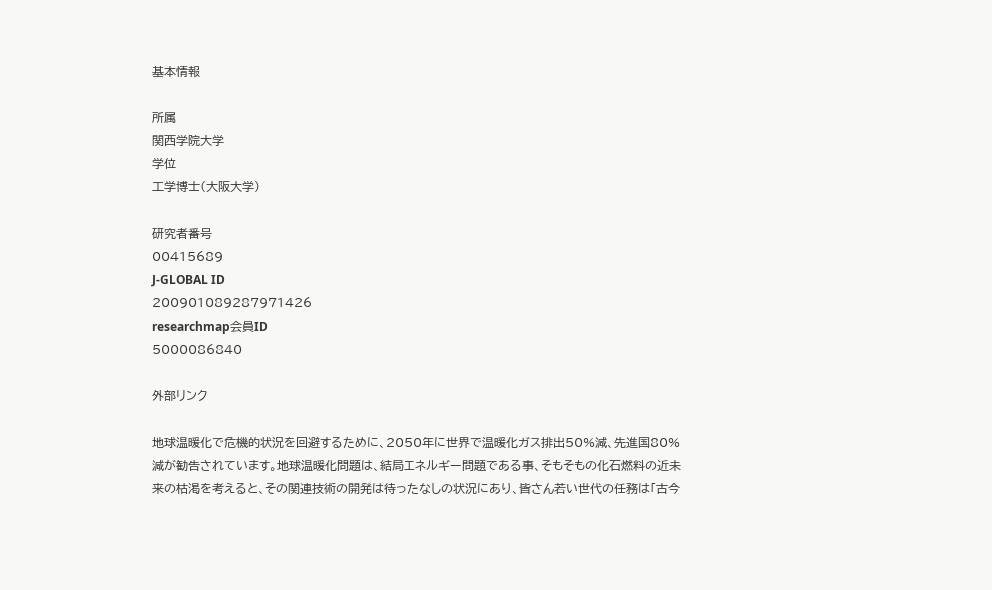基本情報

所属
関西学院大学
学位
工学博士(大阪大学)

研究者番号
00415689
J-GLOBAL ID
200901089287971426
researchmap会員ID
5000086840

外部リンク

地球温暖化で危機的状況を回避するために、2050年に世界で温暖化ガス排出50%減、先進国80%減が勧告されています。地球温暖化問題は、結局エネルギー問題である事、そもそもの化石燃料の近未来の枯渇を考えると、その関連技術の開発は待ったなしの状況にあり、皆さん若い世代の任務は「古今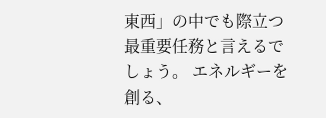東西」の中でも際立つ最重要任務と言えるでしょう。 エネルギーを創る、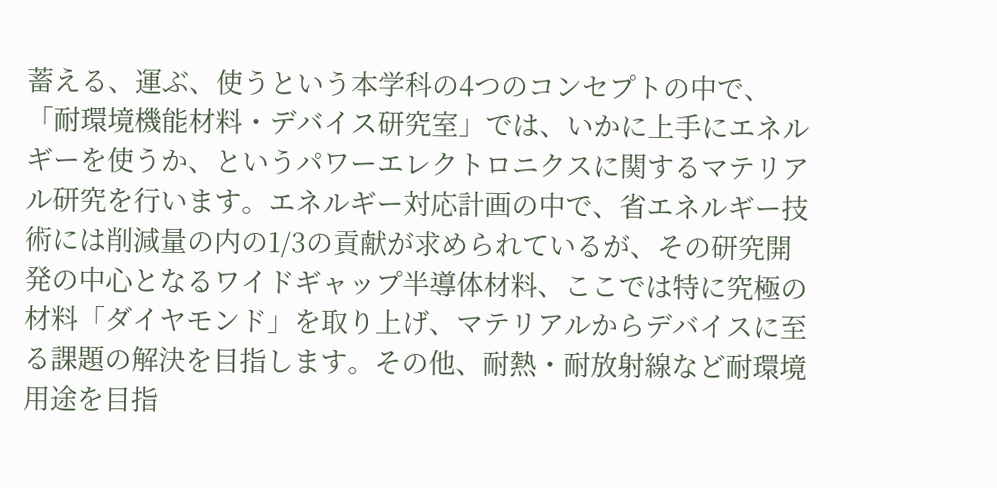蓄える、運ぶ、使うという本学科の4つのコンセプトの中で、「耐環境機能材料・デバイス研究室」では、いかに上手にエネルギーを使うか、というパワーエレクトロニクスに関するマテリアル研究を行います。エネルギー対応計画の中で、省エネルギー技術には削減量の内の1/3の貢献が求められているが、その研究開発の中心となるワイドギャップ半導体材料、ここでは特に究極の材料「ダイヤモンド」を取り上げ、マテリアルからデバイスに至る課題の解決を目指します。その他、耐熱・耐放射線など耐環境用途を目指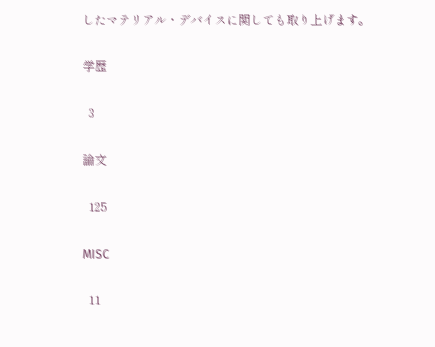したマテリアル・デバイスに関しても取り上げます。

学歴

  3

論文

  125

MISC

  11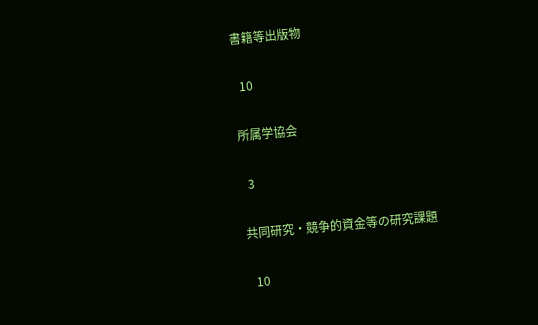書籍等出版物

  10

所属学協会

  3

共同研究・競争的資金等の研究課題

  10